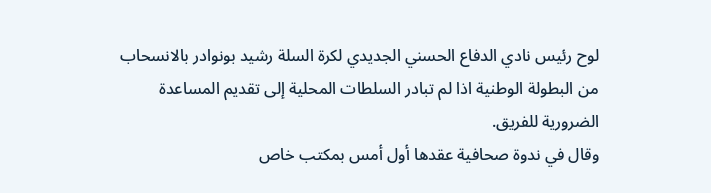لوح رئيس نادي الدفاع الحسني الجديدي لكرة السلة رشيد بونوادر بالانسحاب من البطولة الوطنية اذا لم تبادر السلطات المحلية إلى تقديم المساعدة الضرورية للفريق.
وقال في ندوة صحافية عقدها أول أمس بمكتب خاص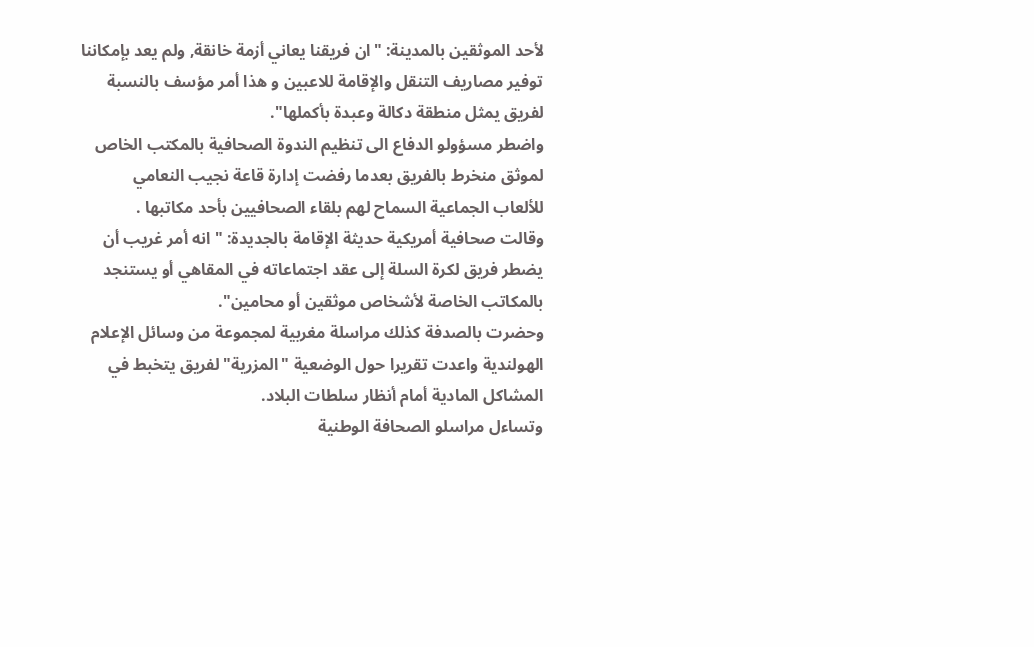لأحد الموثقين بالمدينة: "ان فريقنا يعاني أزمة خانقة, ولم يعد بإمكاننا توفير مصاريف التنقل والإقامة للاعبين و هذا أمر مؤسف بالنسبة لفريق يمثل منطقة دكالة وعبدة بأكملها".
واضطر مسؤولو الدفاع الى تنظيم الندوة الصحافية بالمكتب الخاص لموثق منخرط بالفريق بعدما رفضت إدارة قاعة نجيب النعامي للألعاب الجماعية السماح لهم بلقاء الصحافيين بأحد مكاتبها .
وقالت صحافية أمريكية حديثة الإقامة بالجديدة: " انه أمر غريب أن يضطر فريق لكرة السلة إلى عقد اجتماعاته في المقاهي أو يستنجد بالمكاتب الخاصة لأشخاص موثقين أو محامين".
وحضرت بالصدفة كذلك مراسلة مغربية لمجموعة من وسائل الإعلام الهولندية واعدت تقريرا حول الوضعية "المزرية" لفريق يتخبط في المشاكل المادية أمام أنظار سلطات البلاد.
وتساءل مراسلو الصحافة الوطنية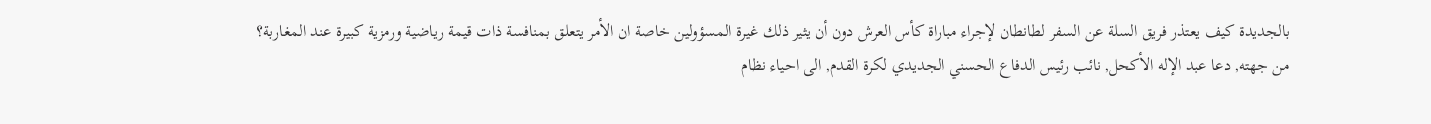بالجديدة كيف يعتذر فريق السلة عن السفر لطانطان لإجراء مباراة كأس العرش دون أن يثير ذلك غيرة المسؤولين خاصة ان الأمر يتعلق بمنافسة ذات قيمة رياضية ورمزية كبيرة عند المغاربة؟
من جهته, دعا عبد الإله الأكحل, نائب رئيس الدفاع الحسني الجديدي لكرة القدم, الى احياء نظام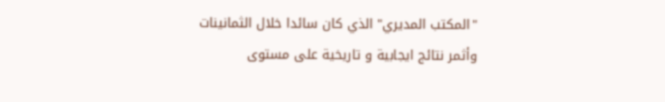"المكتب المديري" الذي كان سائدا خلال الثمانينات وأثمر نتائج ايجابية و تاريخية على مستوى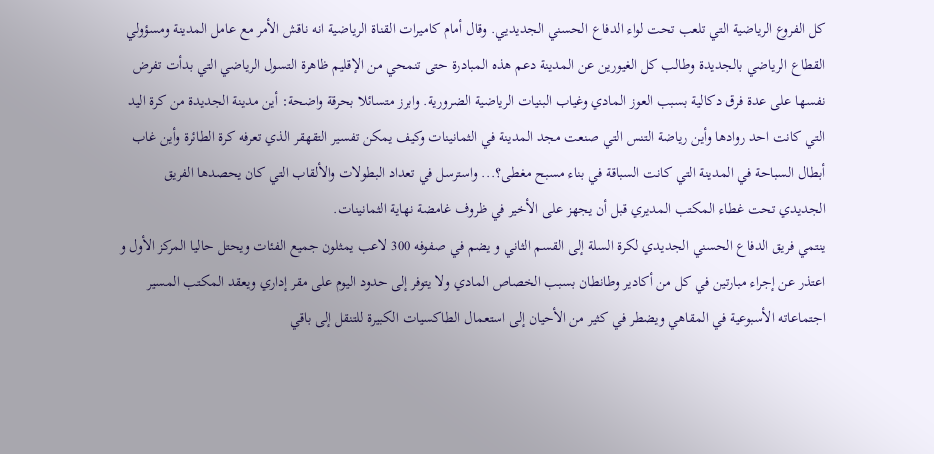كل الفروع الرياضية التي تلعب تحت لواء الدفاع الحسني الجديديي. وقال أمام كاميرات القناة الرياضية انه ناقش الأمر مع عامل المدينة ومسؤولي القطاع الرياضي بالجديدة وطالب كل الغيورين عن المدينة دعم هذه المبادرة حتى تنمحي من الإقليم ظاهرة التسول الرياضي التي بدأت تفرض نفسها على عدة فرق دكالية بسبب العوز المادي وغياب البنيات الرياضية الضرورية. وابرز متسائلا بحرقة واضحة: أين مدينة الجديدة من كرة اليد التي كانت احد روادها وأين رياضة التنس التي صنعت مجد المدينة في الثمانينات وكيف يمكن تفسير التقهقر الذي تعرفه كرة الطائرة وأين غاب أبطال السباحة في المدينة التي كانت السباقة في بناء مسبح مغطى؟... واسترسل في تعداد البطولات والألقاب التي كان يحصدها الفريق الجديدي تحت غطاء المكتب المديري قبل أن يجهز على الأخير في ظروف غامضة نهاية الثمانينات.
ينتمي فريق الدفاع الحسني الجديدي لكرة السلة إلى القسم الثاني و يضم في صفوفه 300 لاعب يمثلون جميع الفئات ويحتل حاليا المركز الأول و اعتذر عن إجراء مبارتين في كل من أكادير وطانطان بسبب الخصاص المادي ولا يتوفر إلى حدود اليوم على مقر إداري ويعقد المكتب المسير اجتماعاته الأسبوعية في المقاهي ويضطر في كثير من الأحيان إلى استعمال الطاكسيات الكبيرة للتنقل إلى باقي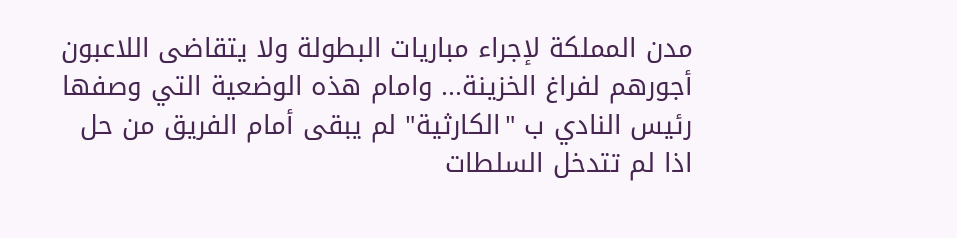مدن المملكة لإجراء مباريات البطولة ولا يتقاضى اللاعبون أجورهم لفراغ الخزينة... وامام هذه الوضعية التي وصفها رئيس النادي ب "الكارثية" لم يبقى أمام الفريق من حل اذا لم تتدخل السلطات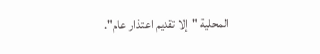المحلية "إلا تقديم اعتذار عام".